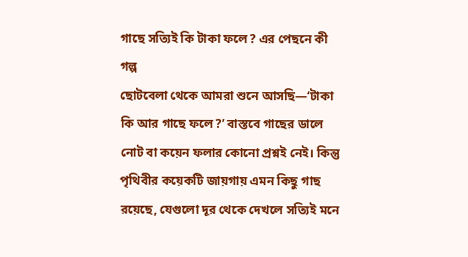গাছে সত্যিই কি টাকা ফলে? এর পেছনে কী গল্প
ছোটবেলা থেকে আমরা শুনে আসছি—‘টাকা কি আর গাছে ফলে?’ বাস্তবে গাছের ডালে নোট বা কয়েন ফলার কোনো প্রশ্নই নেই। কিন্তু পৃথিবীর কয়েকটি জায়গায় এমন কিছু গাছ রয়েছে, যেগুলো দূর থেকে দেখলে সত্যিই মনে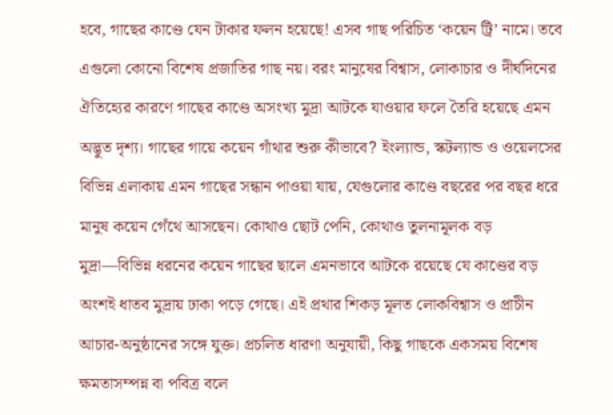হবে, গাছের কাণ্ডে যেন টাকার ফলন হয়েছে! এসব গাছ পরিচিত ‘কয়েন ট্রি’ নামে। তবে এগুলো কোনো বিশেষ প্রজাতির গাছ নয়। বরং মানুষের বিশ্বাস, লোকাচার ও দীর্ঘদিনের ঐতিহ্যের কারণে গাছের কাণ্ডে অসংখ্য মুদ্রা আটকে যাওয়ার ফলে তৈরি হয়েছে এমন অদ্ভুত দৃশ্য। গাছের গায়ে কয়েন গাঁথার শুরু কীভাবে? ইংল্যান্ড, স্কটল্যান্ড ও ওয়েলসের বিভিন্ন এলাকায় এমন গাছের সন্ধান পাওয়া যায়, যেগুলোর কাণ্ডে বছরের পর বছর ধরে মানুষ কয়েন গেঁথে আসছেন। কোথাও ছোট পেনি, কোথাও তুলনামূলক বড় মুদ্রা—বিভিন্ন ধরনের কয়েন গাছের ছালে এমনভাবে আটকে রয়েছে যে কাণ্ডের বড় অংশই ধাতব মুদ্রায় ঢাকা পড়ে গেছে। এই প্রথার শিকড় মূলত লোকবিশ্বাস ও প্রাচীন আচার-অনুষ্ঠানের সঙ্গে যুক্ত। প্রচলিত ধারণা অনুযায়ী, কিছু গাছকে একসময় বিশেষ ক্ষমতাসম্পন্ন বা পবিত্র বলে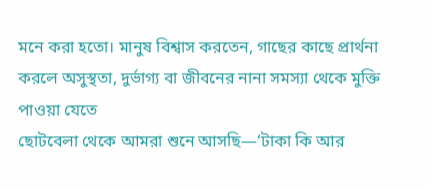মনে করা হতো। মানুষ বিশ্বাস করতেন, গাছের কাছে প্রার্থনা করলে অসুস্থতা, দুর্ভাগ্য বা জীবনের নানা সমস্যা থেকে মুক্তি পাওয়া যেতে
ছোটবেলা থেকে আমরা শুনে আসছি—‘টাকা কি আর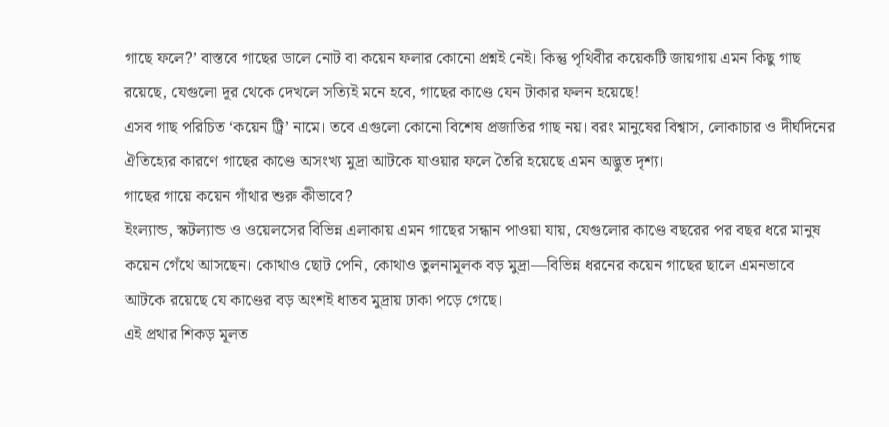গাছে ফলে?’ বাস্তবে গাছের ডালে নোট বা কয়েন ফলার কোনো প্রশ্নই নেই। কিন্তু পৃথিবীর কয়েকটি জায়গায় এমন কিছু গাছ রয়েছে, যেগুলো দূর থেকে দেখলে সত্যিই মনে হবে, গাছের কাণ্ডে যেন টাকার ফলন হয়েছে!
এসব গাছ পরিচিত ‘কয়েন ট্রি’ নামে। তবে এগুলো কোনো বিশেষ প্রজাতির গাছ নয়। বরং মানুষের বিশ্বাস, লোকাচার ও দীর্ঘদিনের ঐতিহ্যের কারণে গাছের কাণ্ডে অসংখ্য মুদ্রা আটকে যাওয়ার ফলে তৈরি হয়েছে এমন অদ্ভুত দৃশ্য।
গাছের গায়ে কয়েন গাঁথার শুরু কীভাবে?
ইংল্যান্ড, স্কটল্যান্ড ও ওয়েলসের বিভিন্ন এলাকায় এমন গাছের সন্ধান পাওয়া যায়, যেগুলোর কাণ্ডে বছরের পর বছর ধরে মানুষ কয়েন গেঁথে আসছেন। কোথাও ছোট পেনি, কোথাও তুলনামূলক বড় মুদ্রা—বিভিন্ন ধরনের কয়েন গাছের ছালে এমনভাবে আটকে রয়েছে যে কাণ্ডের বড় অংশই ধাতব মুদ্রায় ঢাকা পড়ে গেছে।
এই প্রথার শিকড় মূলত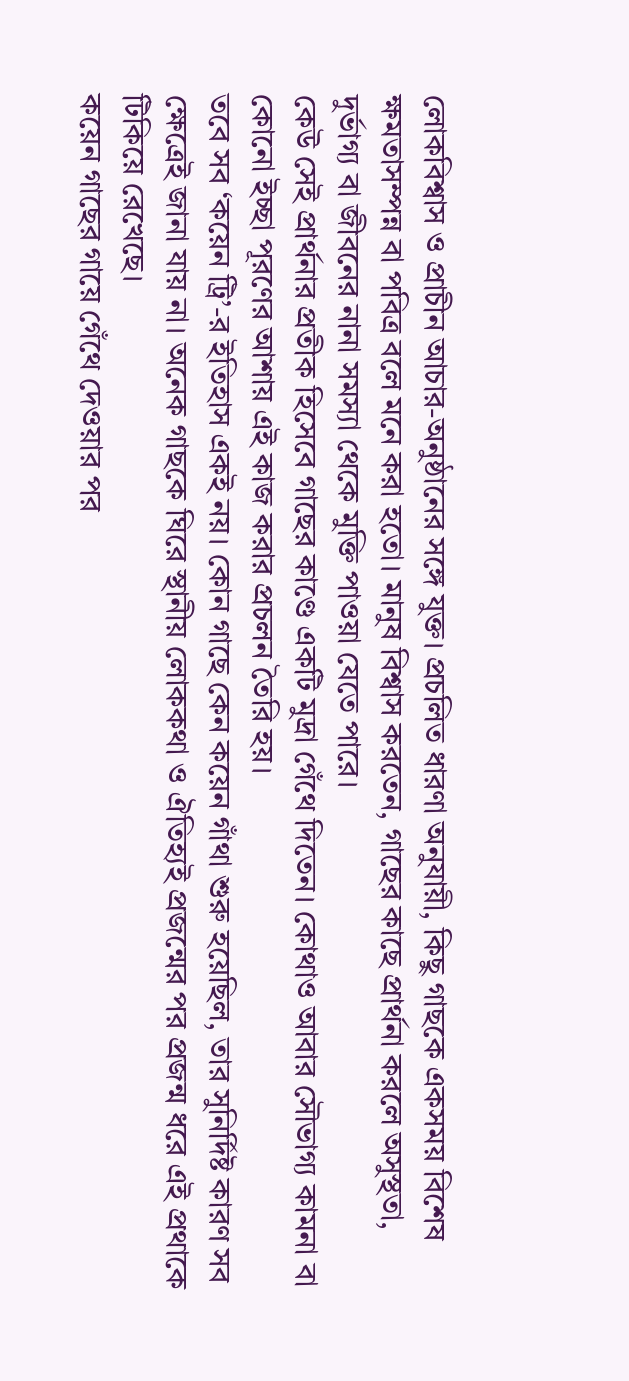লোকবিশ্বাস ও প্রাচীন আচার-অনুষ্ঠানের সঙ্গে যুক্ত। প্রচলিত ধারণা অনুযায়ী, কিছু গাছকে একসময় বিশেষ ক্ষমতাসম্পন্ন বা পবিত্র বলে মনে করা হতো। মানুষ বিশ্বাস করতেন, গাছের কাছে প্রার্থনা করলে অসুস্থতা, দুর্ভাগ্য বা জীবনের নানা সমস্যা থেকে মুক্তি পাওয়া যেতে পারে।
কেউ সেই প্রার্থনার প্রতীক হিসেবে গাছের কাণ্ডে একটি মুদ্রা গেঁথে দিতেন। কোথাও আবার সৌভাগ্য কামনা বা কোনো ইচ্ছা পূরণের আশায় এই কাজ করার প্রচলন তৈরি হয়।
তবে সব ‘কয়েন ট্রি’-র ইতিহাস একই নয়। কোন গাছে কেন কয়েন গাঁথা শুরু হয়েছিল, তার সুনির্দিষ্ট কারণ সব ক্ষেত্রেই জানা যায় না। অনেক গাছকে ঘিরে স্থানীয় লোককথা ও ঐতিহ্যই প্রজন্মের পর প্রজন্ম ধরে এই প্রথাকে টিকিয়ে রেখেছে।
কয়েন গাছের গায়ে গেঁথে দেওয়ার পর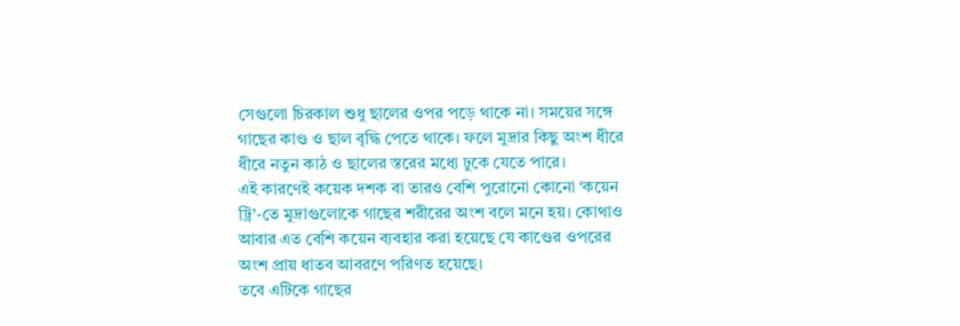সেগুলো চিরকাল শুধু ছালের ওপর পড়ে থাকে না। সময়ের সঙ্গে গাছের কাণ্ড ও ছাল বৃদ্ধি পেতে থাকে। ফলে মুদ্রার কিছু অংশ ধীরে ধীরে নতুন কাঠ ও ছালের স্তরের মধ্যে ঢুকে যেতে পারে।
এই কারণেই কয়েক দশক বা তারও বেশি পুরোনো কোনো ‘কয়েন ট্রি’-তে মুদ্রাগুলোকে গাছের শরীরের অংশ বলে মনে হয়। কোথাও আবার এত বেশি কয়েন ব্যবহার করা হয়েছে যে কাণ্ডের ওপরের অংশ প্রায় ধাতব আবরণে পরিণত হয়েছে।
তবে এটিকে গাছের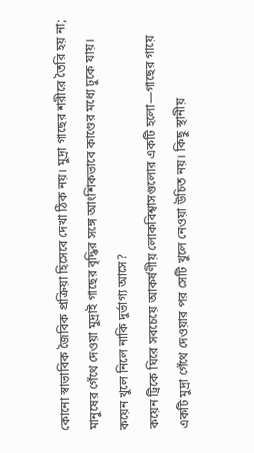কোনো স্বাভাবিক জৈবিক প্রক্রিয়া হিসেবে দেখা ঠিক নয়। মুদ্রা গাছের শরীরে তৈরি হয় না; মানুষের গেঁথে দেওয়া মুদ্রাই গাছের বৃদ্ধির সঙ্গে আংশিকভাবে কাণ্ডের মধ্যে ঢুকে যায়।
কয়েন খুলে নিলে নাকি দুর্ভাগ্য আসে?
কয়েন ট্রিকে ঘিরে সবচেয়ে আকর্ষণীয় লোকবিশ্বাসগুলোর একটি হলো—গাছের গায়ে একটি মুদ্রা গেঁথে দেওয়ার পর সেটি খুলে নেওয়া উচিত নয়। কিছু স্থানীয়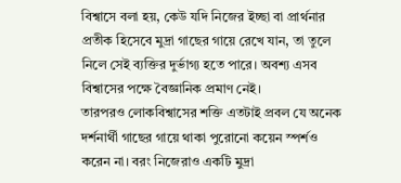বিশ্বাসে বলা হয়, কেউ যদি নিজের ইচ্ছা বা প্রার্থনার প্রতীক হিসেবে মুদ্রা গাছের গায়ে রেখে যান, তা তুলে নিলে সেই ব্যক্তির দুর্ভাগ্য হতে পারে। অবশ্য এসব বিশ্বাসের পক্ষে বৈজ্ঞানিক প্রমাণ নেই।
তারপরও লোকবিশ্বাসের শক্তি এতটাই প্রবল যে অনেক দর্শনার্থী গাছের গায়ে থাকা পুরোনো কয়েন স্পর্শও করেন না। বরং নিজেরাও একটি মুদ্রা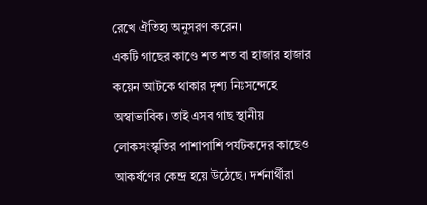রেখে ঐতিহ্য অনুসরণ করেন।
একটি গাছের কাণ্ডে শত শত বা হাজার হাজার কয়েন আটকে থাকার দৃশ্য নিঃসন্দেহে অস্বাভাবিক। তাই এসব গাছ স্থানীয় লোকসংস্কৃতির পাশাপাশি পর্যটকদের কাছেও আকর্ষণের কেন্দ্র হয়ে উঠেছে। দর্শনার্থীরা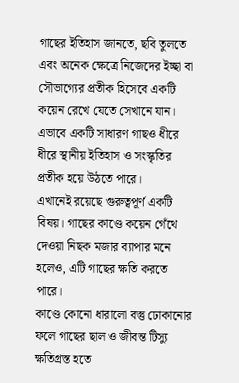গাছের ইতিহাস জানতে, ছবি তুলতে এবং অনেক ক্ষেত্রে নিজেদের ইচ্ছা বা সৌভাগ্যের প্রতীক হিসেবে একটি কয়েন রেখে যেতে সেখানে যান।
এভাবে একটি সাধারণ গাছও ধীরে ধীরে স্থানীয় ইতিহাস ও সংস্কৃতির প্রতীক হয়ে উঠতে পারে।
এখানেই রয়েছে গুরুত্বপূর্ণ একটি বিষয়। গাছের কাণ্ডে কয়েন গেঁথে দেওয়া নিছক মজার ব্যাপার মনে হলেও, এটি গাছের ক্ষতি করতে পারে।
কাণ্ডে কোনো ধারালো বস্তু ঢোকানোর ফলে গাছের ছাল ও জীবন্ত টিস্যু ক্ষতিগ্রস্ত হতে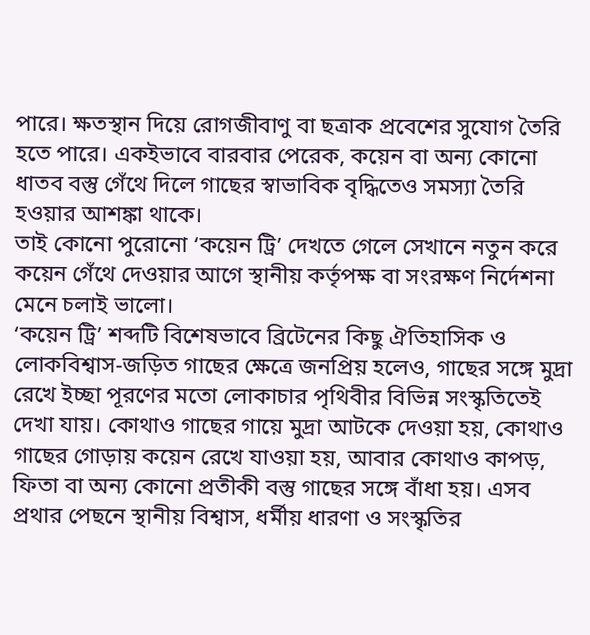পারে। ক্ষতস্থান দিয়ে রোগজীবাণু বা ছত্রাক প্রবেশের সুযোগ তৈরি হতে পারে। একইভাবে বারবার পেরেক, কয়েন বা অন্য কোনো ধাতব বস্তু গেঁথে দিলে গাছের স্বাভাবিক বৃদ্ধিতেও সমস্যা তৈরি হওয়ার আশঙ্কা থাকে।
তাই কোনো পুরোনো ‘কয়েন ট্রি’ দেখতে গেলে সেখানে নতুন করে কয়েন গেঁথে দেওয়ার আগে স্থানীয় কর্তৃপক্ষ বা সংরক্ষণ নির্দেশনা মেনে চলাই ভালো।
‘কয়েন ট্রি’ শব্দটি বিশেষভাবে ব্রিটেনের কিছু ঐতিহাসিক ও লোকবিশ্বাস-জড়িত গাছের ক্ষেত্রে জনপ্রিয় হলেও, গাছের সঙ্গে মুদ্রা রেখে ইচ্ছা পূরণের মতো লোকাচার পৃথিবীর বিভিন্ন সংস্কৃতিতেই দেখা যায়। কোথাও গাছের গায়ে মুদ্রা আটকে দেওয়া হয়, কোথাও গাছের গোড়ায় কয়েন রেখে যাওয়া হয়, আবার কোথাও কাপড়, ফিতা বা অন্য কোনো প্রতীকী বস্তু গাছের সঙ্গে বাঁধা হয়। এসব প্রথার পেছনে স্থানীয় বিশ্বাস, ধর্মীয় ধারণা ও সংস্কৃতির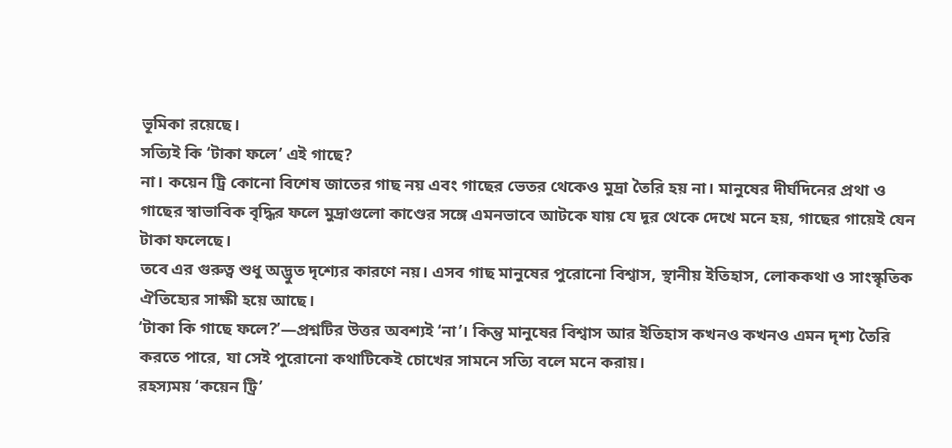ভূমিকা রয়েছে।
সত্যিই কি ‘টাকা ফলে’ এই গাছে?
না। কয়েন ট্রি কোনো বিশেষ জাতের গাছ নয় এবং গাছের ভেতর থেকেও মুদ্রা তৈরি হয় না। মানুষের দীর্ঘদিনের প্রথা ও গাছের স্বাভাবিক বৃদ্ধির ফলে মুদ্রাগুলো কাণ্ডের সঙ্গে এমনভাবে আটকে যায় যে দূর থেকে দেখে মনে হয়, গাছের গায়েই যেন টাকা ফলেছে।
তবে এর গুরুত্ব শুধু অদ্ভুত দৃশ্যের কারণে নয়। এসব গাছ মানুষের পুরোনো বিশ্বাস, স্থানীয় ইতিহাস, লোককথা ও সাংস্কৃতিক ঐতিহ্যের সাক্ষী হয়ে আছে।
‘টাকা কি গাছে ফলে?’—প্রশ্নটির উত্তর অবশ্যই ‘না’। কিন্তু মানুষের বিশ্বাস আর ইতিহাস কখনও কখনও এমন দৃশ্য তৈরি করতে পারে, যা সেই পুরোনো কথাটিকেই চোখের সামনে সত্যি বলে মনে করায়।
রহস্যময় ‘কয়েন ট্রি’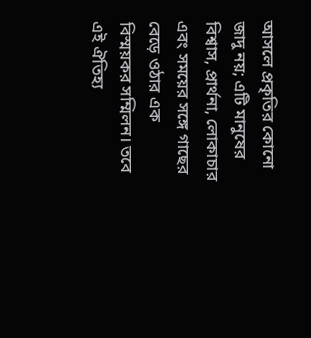আসলে প্রকৃতির কোনো জাদু নয়; এটি মানুষের বিশ্বাস, প্রার্থনা, লোকাচার এবং সময়ের সঙ্গে গাছের বেড়ে ওঠার এক বিস্ময়কর সম্মিলন। তবে এই ঐতিহ্য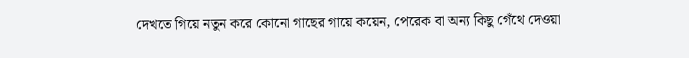দেখতে গিয়ে নতুন করে কোনো গাছের গায়ে কয়েন, পেরেক বা অন্য কিছু গেঁথে দেওয়া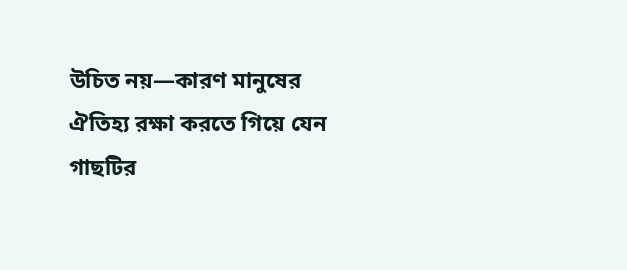উচিত নয়—কারণ মানুষের ঐতিহ্য রক্ষা করতে গিয়ে যেন গাছটির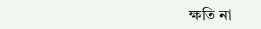ক্ষতি না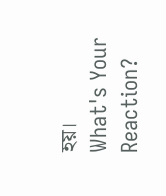হয়।
What's Your Reaction?